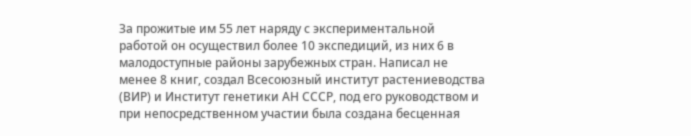За прожитые им 55 лет наряду с экспериментальной работой он осуществил более 10 экспедиций, из них 6 в малодоступные районы зарубежных стран. Написал не менее 8 книг, создал Всесоюзный институт растениеводства (ВИР) и Институт генетики АН СССР, под его руководством и при непосредственном участии была создана бесценная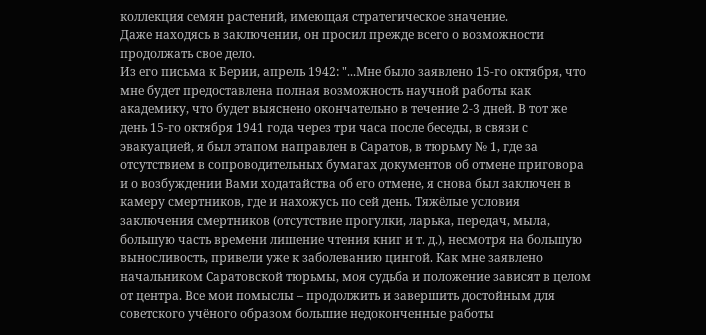коллекция семян растений, имеющая стратегическое значение.
Даже находясь в заключении, он просил прежде всего о возможности продолжать свое дело.
Из его письма к Берии, апрель 1942: "...Мне было заявлено 15‑го октября, что мне будет предоставлена полная возможность научной работы как академику, что будет выяснено окончательно в течение 2‑3 дней. В тот же день 15‑го октября 1941 года через три часа после беседы, в связи с эвакуацией, я был этапом направлен в Саратов, в тюрьму № 1, где за отсутствием в сопроводительных бумагах документов об отмене приговора и о возбуждении Вами ходатайства об его отмене, я снова был заключен в камеру смертников, где и нахожусь по сей день. Тяжёлые условия заключения смертников (отсутствие прогулки, ларька, передач, мыла, большую часть времени лишение чтения книг и т. д.), несмотря на большую выносливость, привели уже к заболеванию цингой. Как мне заявлено начальником Саратовской тюрьмы, моя судьба и положение зависят в целом от центра. Все мои помыслы – продолжить и завершить достойным для советского учёного образом большие недоконченные работы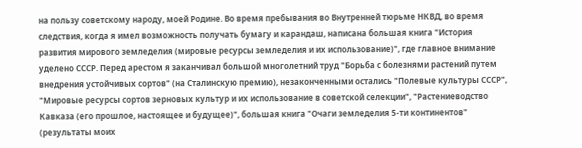на пользу советскому народу, моей Родине. Во время пребывания во Внутренней тюрьме НКВД, во время следствия, когда я имел возможность получать бумагу и карандаш, написана большая книга "История развития мирового земледелия (мировые ресурсы земледелия и их использование)", где главное внимание уделено СССР. Перед арестом я заканчивал большой многолетний труд "Борьба с болезнями растений путем внедрения устойчивых сортов" (на Сталинскую премию), незаконченными остались "Полевые культуры СССР", "Мировые ресурсы сортов зерновых культур и их использование в советской селекции", "Растениеводство Кавказа (его прошлое, настоящее и будущее)", большая книга "Очаги земледелия 5‑ти континентов" (результаты моих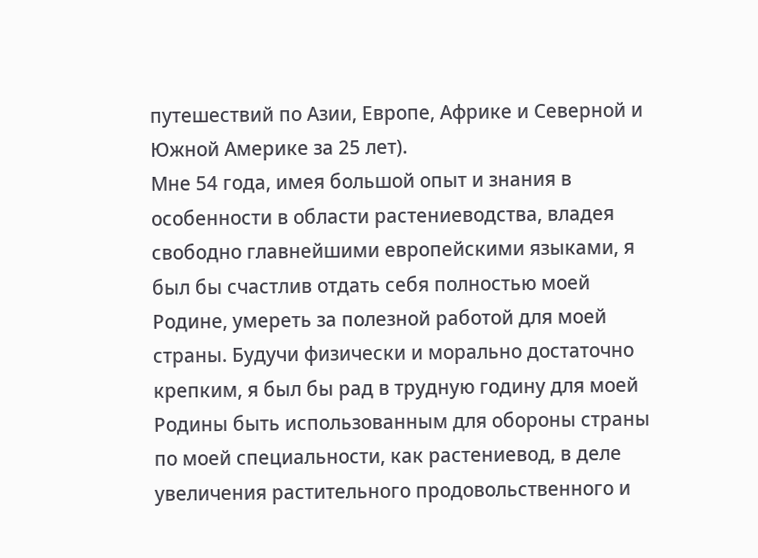путешествий по Азии, Европе, Африке и Северной и Южной Америке за 25 лет).
Мне 54 года, имея большой опыт и знания в особенности в области растениеводства, владея свободно главнейшими европейскими языками, я был бы счастлив отдать себя полностью моей Родине, умереть за полезной работой для моей страны. Будучи физически и морально достаточно крепким, я был бы рад в трудную годину для моей Родины быть использованным для обороны страны по моей специальности, как растениевод, в деле увеличения растительного продовольственного и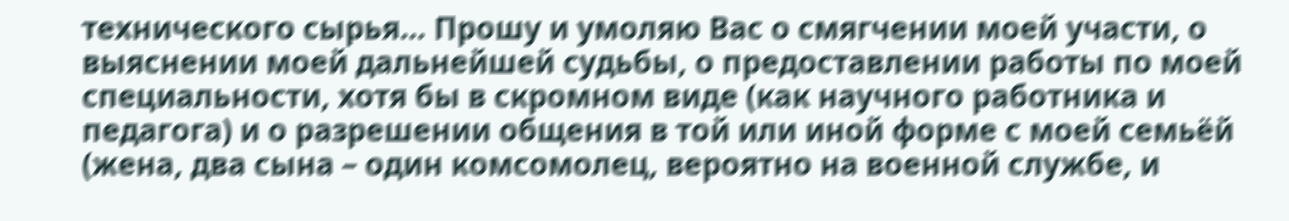технического сырья… Прошу и умоляю Вас о смягчении моей участи, о выяснении моей дальнейшей судьбы, о предоставлении работы по моей специальности, хотя бы в скромном виде (как научного работника и педагога) и о разрешении общения в той или иной форме с моей семьёй (жена, два сына – один комсомолец, вероятно на военной службе, и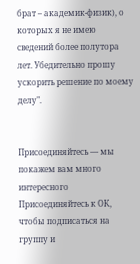брат – академик-физик), о которых я не имею сведений более полутора лет. Убедительно прошу ускорить решение по моему делу".


Присоединяйтесь — мы покажем вам много интересного
Присоединяйтесь к ОК, чтобы подписаться на группу и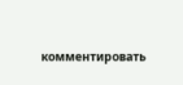комментировать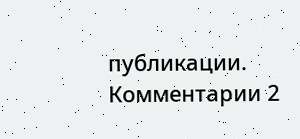публикации.
Комментарии 2